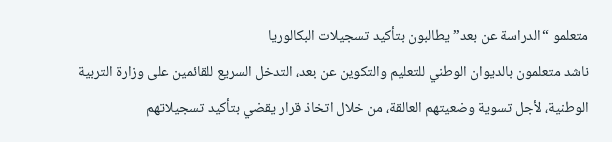متعلمو “الدراسة عن بعد” يطالبون بتأكيد تسجيلات البكالوريا
ناشد متعلمون بالديوان الوطني للتعليم والتكوين عن بعد، التدخل السريع للقائمين على وزارة التربية الوطنية، لأجل تسوية وضعيتهم العالقة، من خلال اتخاذ قرار يقضي بتأكيد تسجيلاتهم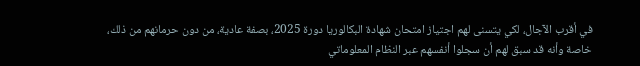في أقرب الآجال، لكي يتسنى لهم اجتياز امتحان شهادة البكالوريا دورة 2025، بصفة عادية، من دون حرمانهم من ذلك، خاصة وأنه قد سبق لهم أن سجلوا أنفسهم عبر النظام المعلوماتي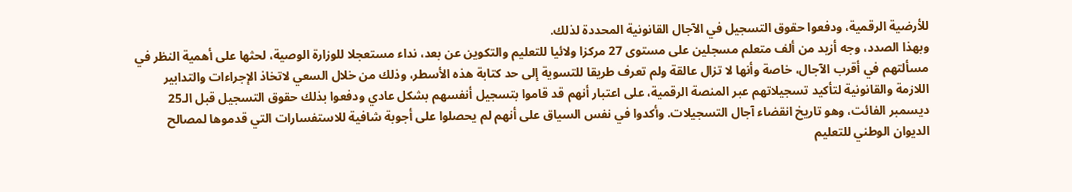للأرضية الرقمية، ودفعوا حقوق التسجيل في الآجال القانونية المحددة لذلك.
وبهذا الصدد، وجه أزيد من ألف متعلم مسجلين على مستوى 27 مركزا ولائيا للتعليم والتكوين عن بعد، نداء مستعجلا للوزارة الوصية، لحثها على أهمية النظر في مسألتهم في أقرب الآجال، خاصة وأنها لا تزال عالقة ولم تعرف طريقا للتسوية إلى حد كتابة هذه الأسطر، وذلك من خلال السعي لاتخاذ الإجراءات والتدابير اللازمة والقانونية لتأكيد تسجيلاتهم عبر المنصة الرقمية، على اعتبار أنهم قد قاموا بتسجيل أنفسهم بشكل عادي ودفعوا بذلك حقوق التسجيل قبل الـ25 ديسمبر الفائت، وهو تاريخ انقضاء آجال التسجيلات. وأكدوا في نفس السياق على أنهم لم يحصلوا على أجوبة شافية للاستفسارات التي قدموها لمصالح الديوان الوطني للتعليم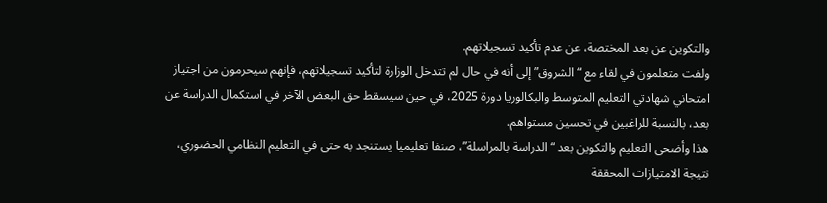والتكوين عن بعد المختصة، عن عدم تأكيد تسجيلاتهم.
ولفت متعلمون في لقاء مع “الشروق” إلى أنه في حال لم تتدخل الوزارة لتأكيد تسجيلاتهم، فإنهم سيحرمون من اجتياز امتحاني شهادتي التعليم المتوسط والبكالوريا دورة 2025، في حين سيسقط حق البعض الآخر في استكمال الدراسة عن بعد، بالنسبة للراغبين في تحسين مستواهم.
هذا وأضحى التعليم والتكوين بعد “الدراسة بالمراسلة”، صنفا تعليميا يستنجد به حتى في التعليم النظامي الحضوري، نتيجة الامتيازات المحققة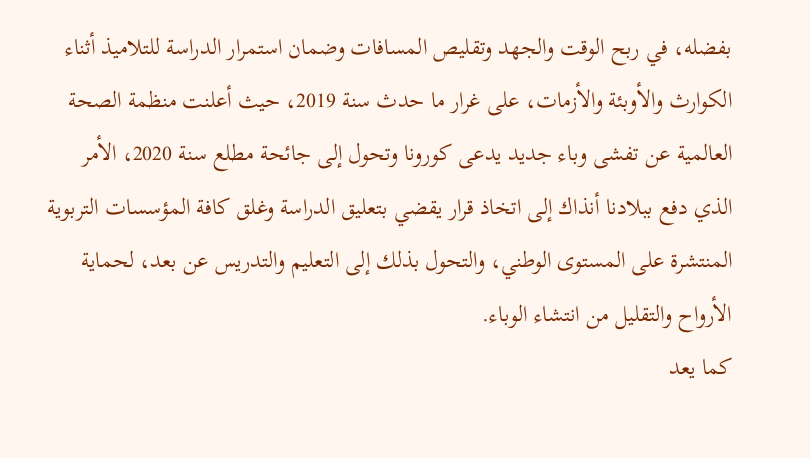بفضله، في ربح الوقت والجهد وتقليص المسافات وضمان استمرار الدراسة للتلاميذ أثناء الكوارث والأوبئة والأزمات، على غرار ما حدث سنة 2019، حيث أعلنت منظمة الصحة العالمية عن تفشى وباء جديد يدعى كورونا وتحول إلى جائحة مطلع سنة 2020، الأمر الذي دفع ببلادنا أنذاك إلى اتخاذ قرار يقضي بتعليق الدراسة وغلق كافة المؤسسات التربوية المنتشرة على المستوى الوطني، والتحول بذلك إلى التعليم والتدريس عن بعد، لحماية الأرواح والتقليل من انتشاء الوباء.
كما يعد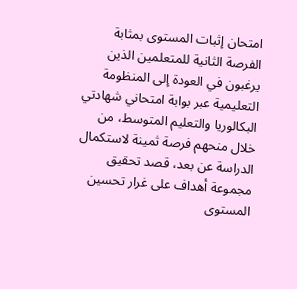امتحان إثبات المستوى بمثابة الفرصة الثانية للمتعلمين الذين يرغبون في العودة إلى المنظومة التعليمية عبر بوابة امتحاني شهادتي البكالوريا والتعليم المتوسط، من خلال منحهم فرصة ثمينة لاستكمال الدراسة عن بعد، قصد تحقيق مجموعة أهداف على غرار تحسين المستوى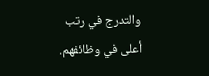والتدرج في رتب أعلى في وظائفهم.